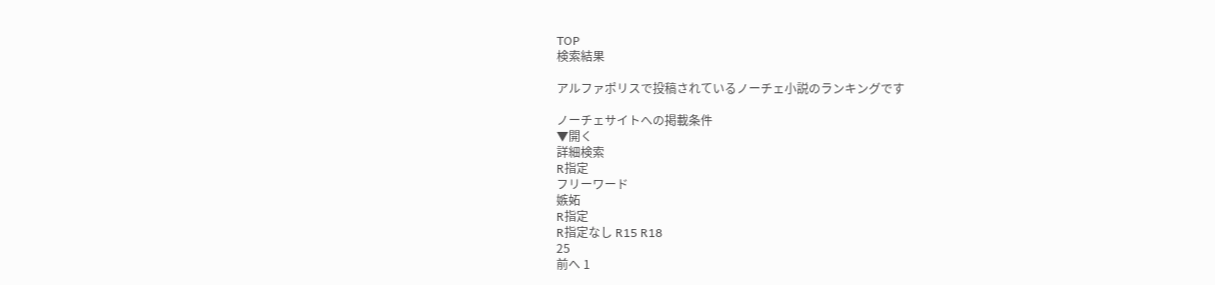TOP
検索結果

アルファポリスで投稿されているノーチェ小説のランキングです

ノーチェサイトへの掲載条件
▼開く
詳細検索
R指定
フリーワード
嫉妬
R指定
R指定なし R15 R18
25
前へ 1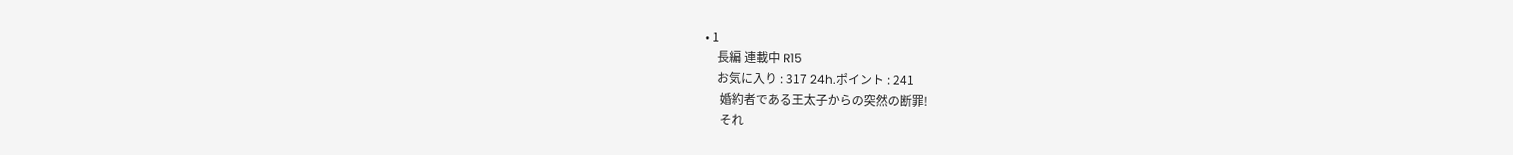• 1
    長編 連載中 R15
    お気に入り : 317 24h.ポイント : 241
     婚約者である王太子からの突然の断罪!
     それ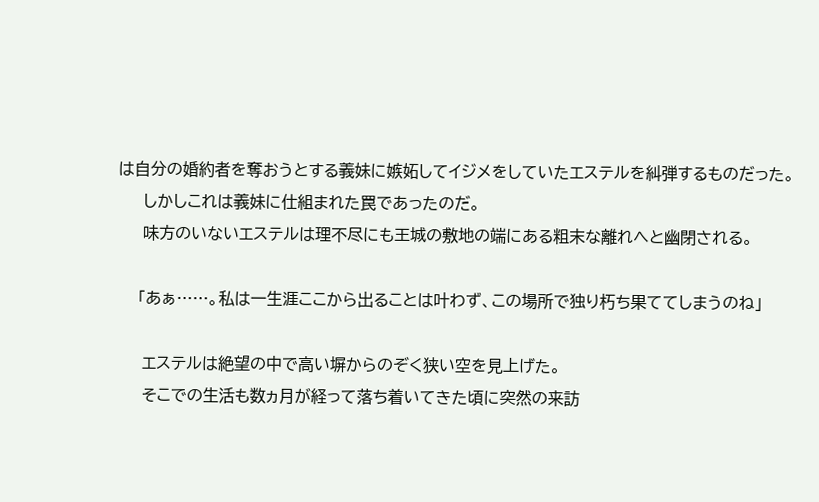は自分の婚約者を奪おうとする義妹に嫉妬してイジメをしていたエステルを糾弾するものだった。
     しかしこれは義妹に仕組まれた罠であったのだ。
     味方のいないエステルは理不尽にも王城の敷地の端にある粗末な離れへと幽閉される。

    「あぁ……。私は一生涯ここから出ることは叶わず、この場所で独り朽ち果ててしまうのね」

     エステルは絶望の中で高い塀からのぞく狭い空を見上げた。
     そこでの生活も数ヵ月が経って落ち着いてきた頃に突然の来訪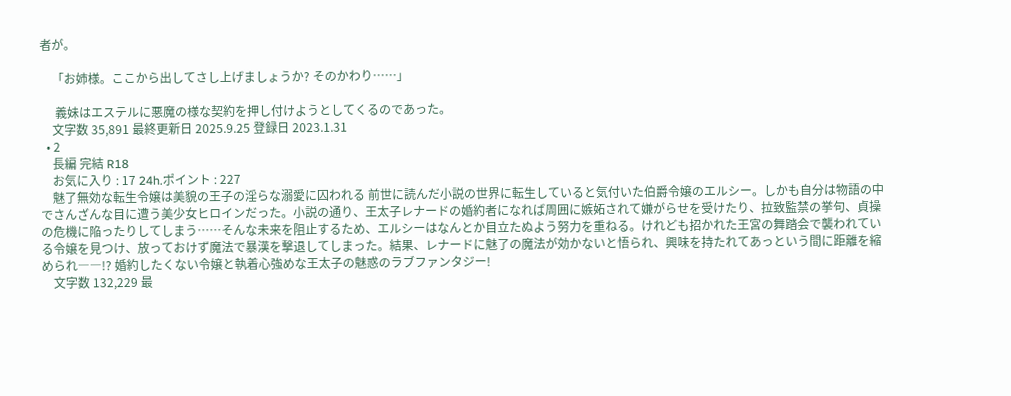者が。

    「お姉様。ここから出してさし上げましょうか? そのかわり……」

     義妹はエステルに悪魔の様な契約を押し付けようとしてくるのであった。
    文字数 35,891 最終更新日 2025.9.25 登録日 2023.1.31
  • 2
    長編 完結 R18
    お気に入り : 17 24h.ポイント : 227
    魅了無効な転生令嬢は美貌の王子の淫らな溺愛に囚われる 前世に読んだ小説の世界に転生していると気付いた伯爵令嬢のエルシー。しかも自分は物語の中でさんざんな目に遭う美少女ヒロインだった。小説の通り、王太子レナードの婚約者になれば周囲に嫉妬されて嫌がらせを受けたり、拉致監禁の挙句、貞操の危機に陥ったりしてしまう……そんな未来を阻止するため、エルシーはなんとか目立たぬよう努力を重ねる。けれども招かれた王宮の舞踏会で襲われている令嬢を見つけ、放っておけず魔法で暴漢を撃退してしまった。結果、レナードに魅了の魔法が効かないと悟られ、興味を持たれてあっという間に距離を縮められ――!? 婚約したくない令嬢と執着心強めな王太子の魅惑のラブファンタジー!
    文字数 132,229 最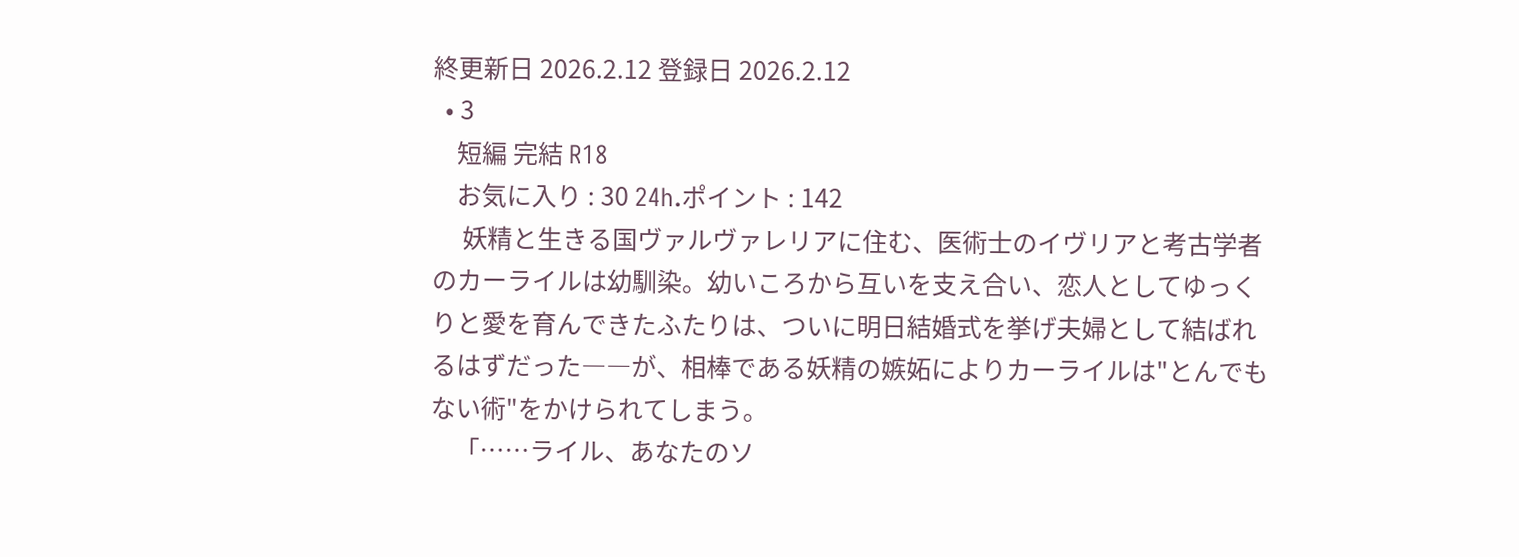終更新日 2026.2.12 登録日 2026.2.12
  • 3
    短編 完結 R18
    お気に入り : 30 24h.ポイント : 142
     妖精と生きる国ヴァルヴァレリアに住む、医術士のイヴリアと考古学者のカーライルは幼馴染。幼いころから互いを支え合い、恋人としてゆっくりと愛を育んできたふたりは、ついに明日結婚式を挙げ夫婦として結ばれるはずだった――が、相棒である妖精の嫉妬によりカーライルは"とんでもない術"をかけられてしまう。
    「……ライル、あなたのソ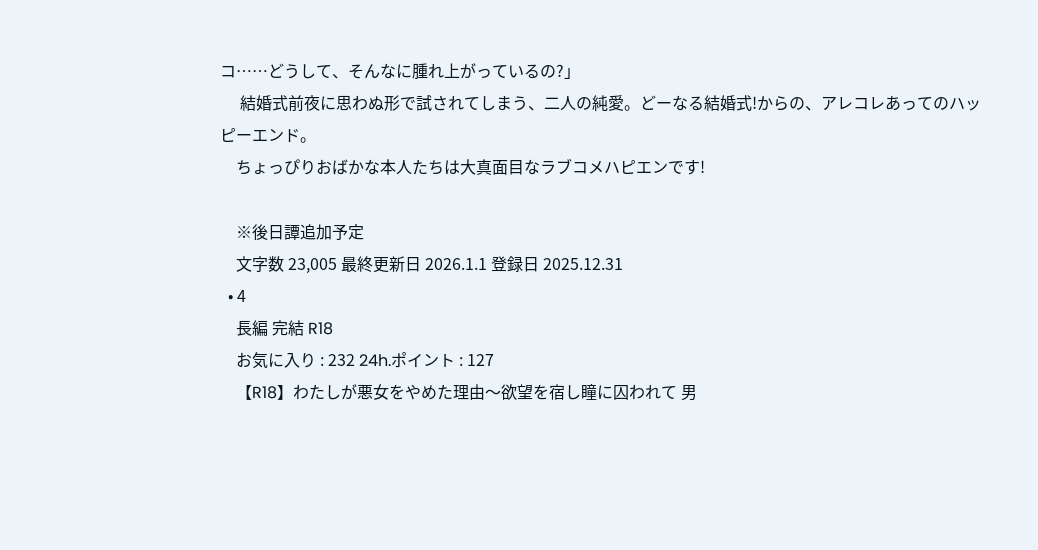コ……どうして、そんなに腫れ上がっているの?」
     結婚式前夜に思わぬ形で試されてしまう、二人の純愛。どーなる結婚式!からの、アレコレあってのハッピーエンド。
    ちょっぴりおばかな本人たちは大真面目なラブコメハピエンです!

    ※後日譚追加予定
    文字数 23,005 最終更新日 2026.1.1 登録日 2025.12.31
  • 4
    長編 完結 R18
    お気に入り : 232 24h.ポイント : 127
    【R18】わたしが悪女をやめた理由〜欲望を宿し瞳に囚われて 男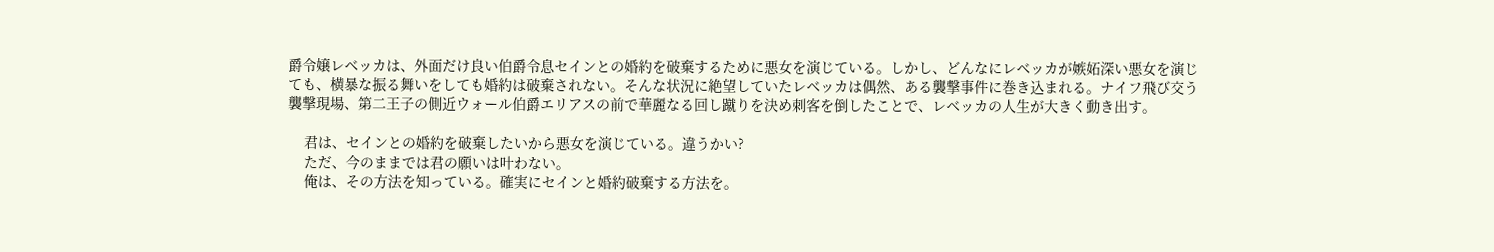爵令嬢レベッカは、外面だけ良い伯爵令息セインとの婚約を破棄するために悪女を演じている。しかし、どんなにレベッカが嫉妬深い悪女を演じても、横暴な振る舞いをしても婚約は破棄されない。そんな状況に絶望していたレベッカは偶然、ある襲撃事件に巻き込まれる。ナイフ飛び交う襲撃現場、第二王子の側近ウォール伯爵エリアスの前で華麗なる回し蹴りを決め刺客を倒したことで、レベッカの人生が大きく動き出す。

    君は、セインとの婚約を破棄したいから悪女を演じている。違うかい?
    ただ、今のままでは君の願いは叶わない。
    俺は、その方法を知っている。確実にセインと婚約破棄する方法を。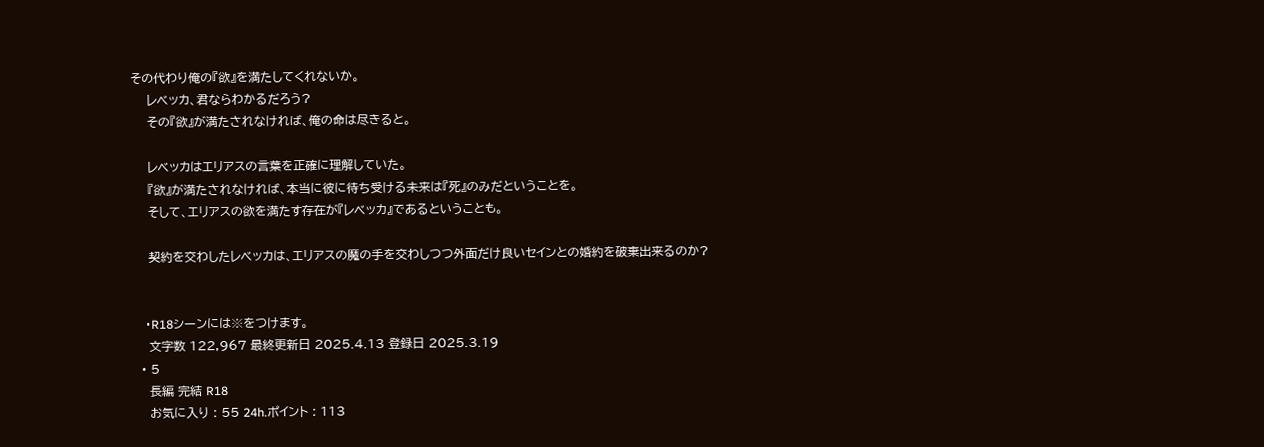その代わり俺の『欲』を満たしてくれないか。
    レベッカ、君ならわかるだろう?
    その『欲』が満たされなければ、俺の命は尽きると。

    レベッカはエリアスの言葉を正確に理解していた。
    『欲』が満たされなければ、本当に彼に待ち受ける未来は『死』のみだということを。
    そして、エリアスの欲を満たす存在が『レベッカ』であるということも。

    契約を交わしたレベッカは、エリアスの魔の手を交わしつつ外面だけ良いセインとの婚約を破棄出来るのか?


    ・R18シーンには※をつけます。
    文字数 122,967 最終更新日 2025.4.13 登録日 2025.3.19
  • 5
    長編 完結 R18
    お気に入り : 55 24h.ポイント : 113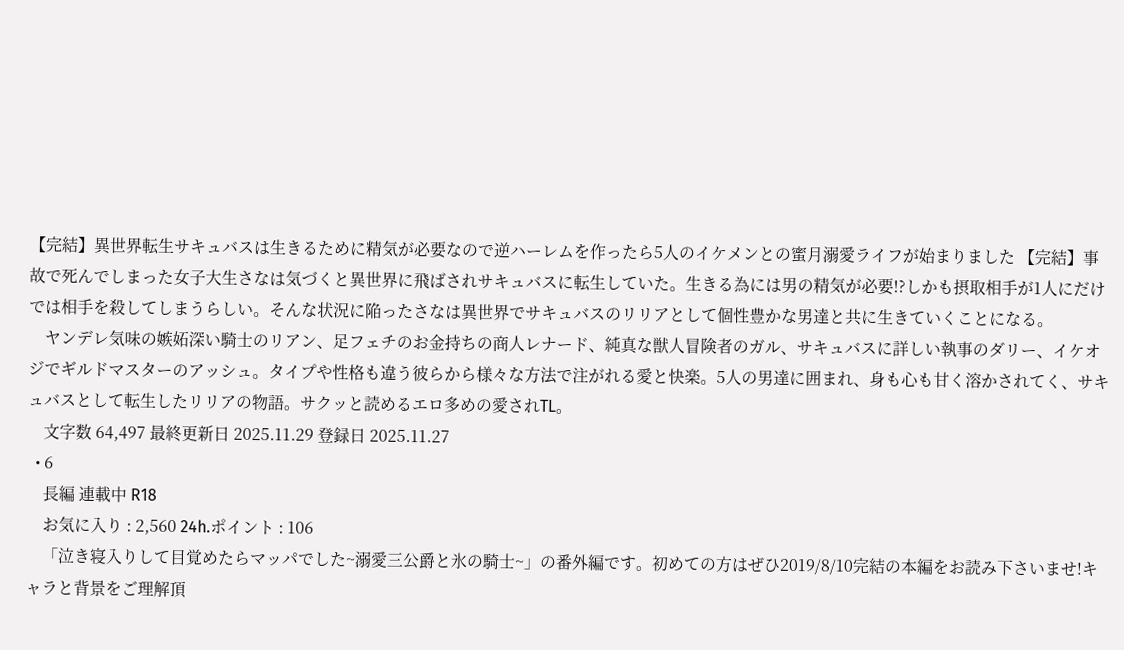【完結】異世界転生サキュバスは生きるために精気が必要なので逆ハーレムを作ったら5人のイケメンとの蜜月溺愛ライフが始まりました 【完結】事故で死んでしまった女子大生さなは気づくと異世界に飛ばされサキュバスに転生していた。生きる為には男の精気が必要!?しかも摂取相手が1人にだけでは相手を殺してしまうらしい。そんな状況に陥ったさなは異世界でサキュバスのリリアとして個性豊かな男達と共に生きていくことになる。
    ヤンデレ気味の嫉妬深い騎士のリアン、足フェチのお金持ちの商人レナード、純真な獣人冒険者のガル、サキュバスに詳しい執事のダリー、イケオジでギルドマスターのアッシュ。タイプや性格も違う彼らから様々な方法で注がれる愛と快楽。5人の男達に囲まれ、身も心も甘く溶かされてく、サキュバスとして転生したリリアの物語。サクッと読めるエロ多めの愛されTL。
    文字数 64,497 最終更新日 2025.11.29 登録日 2025.11.27
  • 6
    長編 連載中 R18
    お気に入り : 2,560 24h.ポイント : 106
    「泣き寝入りして目覚めたらマッパでした~溺愛三公爵と氷の騎士~」の番外編です。初めての方はぜひ2019/8/10完結の本編をお読み下さいませ!キャラと背景をご理解頂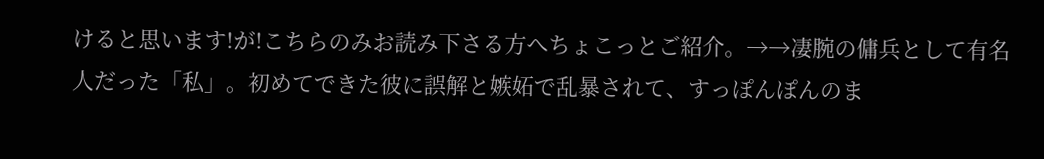けると思います!が!こちらのみお読み下さる方へちょこっとご紹介。→→凄腕の傭兵として有名人だった「私」。初めてできた彼に誤解と嫉妬で乱暴されて、すっぽんぽんのま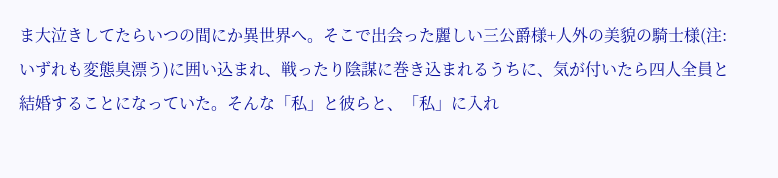ま大泣きしてたらいつの間にか異世界へ。そこで出会った麗しい三公爵様+人外の美貌の騎士様(注:いずれも変態臭漂う)に囲い込まれ、戦ったり陰謀に巻き込まれるうちに、気が付いたら四人全員と結婚することになっていた。そんな「私」と彼らと、「私」に入れ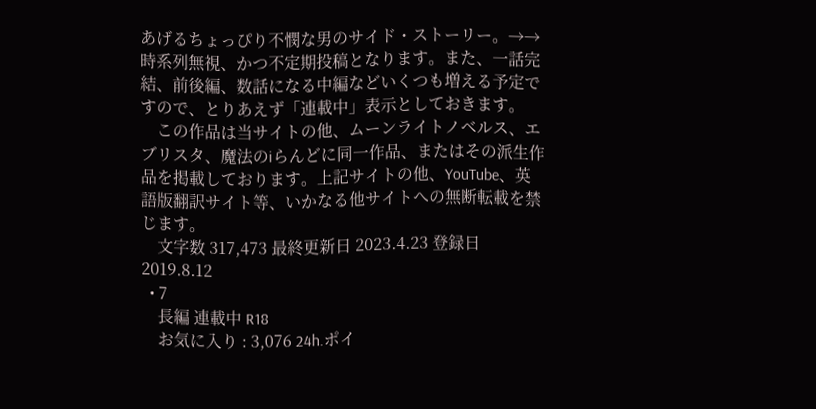あげるちょっぴり不憫な男のサイド・ストーリー。→→時系列無視、かつ不定期投稿となります。また、一話完結、前後編、数話になる中編などいくつも増える予定ですので、とりあえず「連載中」表示としておきます。
    この作品は当サイトの他、ムーンライトノベルス、エブリスタ、魔法のiらんどに同一作品、またはその派生作品を掲載しております。上記サイトの他、YouTube、英語版翻訳サイト等、いかなる他サイトへの無断転載を禁じます。
    文字数 317,473 最終更新日 2023.4.23 登録日 2019.8.12
  • 7
    長編 連載中 R18
    お気に入り : 3,076 24h.ポイ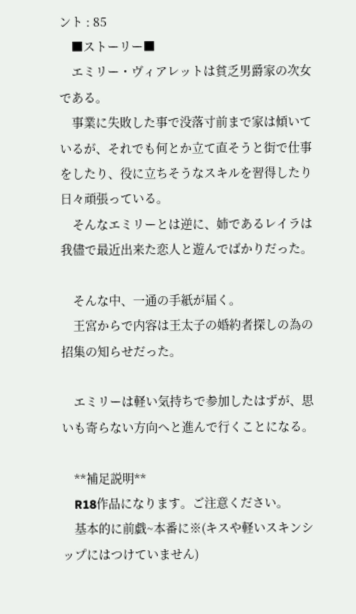ント : 85
    ■ストーリー■
    エミリー・ヴィアレットは貧乏男爵家の次女である。
    事業に失敗した事で没落寸前まで家は傾いているが、それでも何とか立て直そうと街で仕事をしたり、役に立ちそうなスキルを習得したり日々頑張っている。
    そんなエミリーとは逆に、姉であるレイラは我儘で最近出来た恋人と遊んでばかりだった。

    そんな中、一通の手紙が届く。
    王宮からで内容は王太子の婚約者探しの為の招集の知らせだった。

    エミリーは軽い気持ちで参加したはずが、思いも寄らない方向へと進んで行くことになる。

    **補足説明**
    R18作品になります。ご注意ください。
    基本的に前戯~本番に※(キスや軽いスキンシップにはつけていません)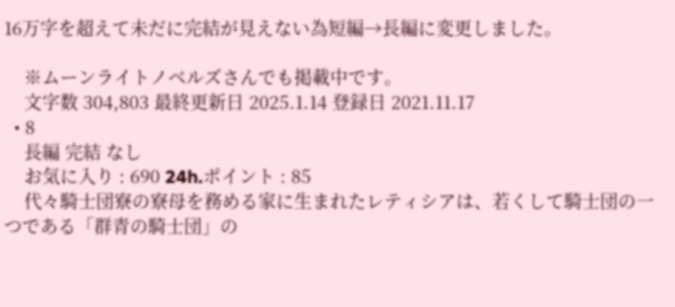16万字を超えて未だに完結が見えない為短編→長編に変更しました。

    ※ムーンライトノベルズさんでも掲載中です。
    文字数 304,803 最終更新日 2025.1.14 登録日 2021.11.17
  • 8
    長編 完結 なし
    お気に入り : 690 24h.ポイント : 85
    代々騎士団寮の寮母を務める家に生まれたレティシアは、若くして騎士団の一つである「群青の騎士団」の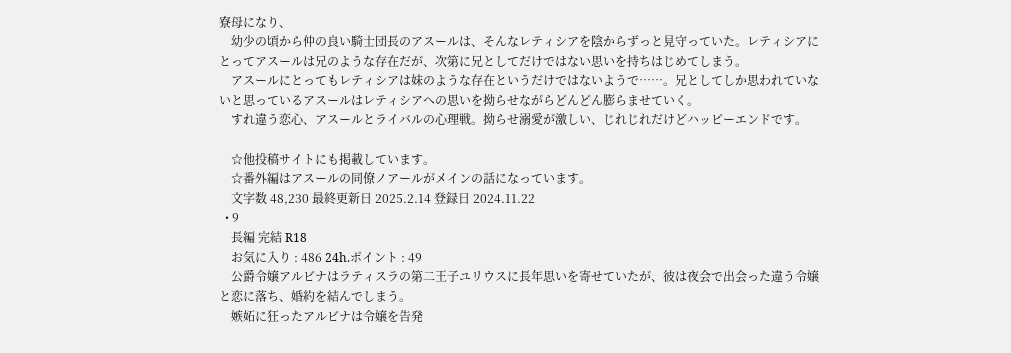寮母になり、
    幼少の頃から仲の良い騎士団長のアスールは、そんなレティシアを陰からずっと見守っていた。レティシアにとってアスールは兄のような存在だが、次第に兄としてだけではない思いを持ちはじめてしまう。
    アスールにとってもレティシアは妹のような存在というだけではないようで……。兄としてしか思われていないと思っているアスールはレティシアへの思いを拗らせながらどんどん膨らませていく。
    すれ違う恋心、アスールとライバルの心理戦。拗らせ溺愛が激しい、じれじれだけどハッピーエンドです。

    ☆他投稿サイトにも掲載しています。
    ☆番外編はアスールの同僚ノアールがメインの話になっています。
    文字数 48,230 最終更新日 2025.2.14 登録日 2024.11.22
  • 9
    長編 完結 R18
    お気に入り : 486 24h.ポイント : 49
    公爵令嬢アルビナはラティスラの第二王子ユリウスに長年思いを寄せていたが、彼は夜会で出会った違う令嬢と恋に落ち、婚約を結んでしまう。
    嫉妬に狂ったアルビナは令嬢を告発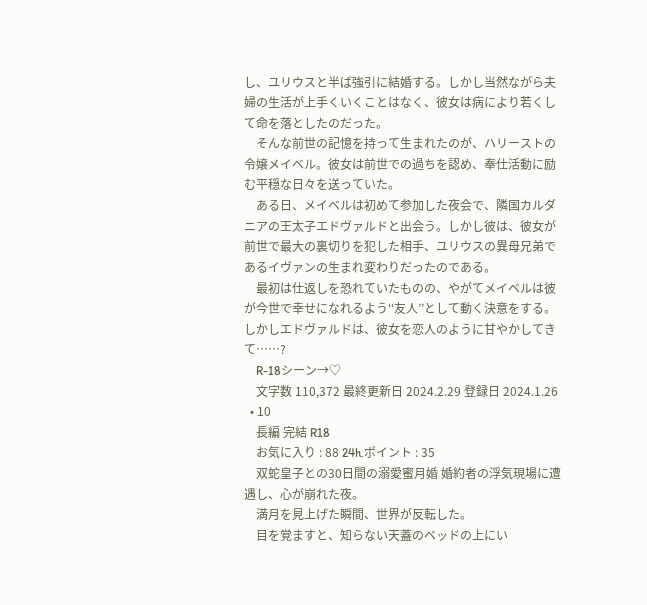し、ユリウスと半ば強引に結婚する。しかし当然ながら夫婦の生活が上手くいくことはなく、彼女は病により若くして命を落としたのだった。
    そんな前世の記憶を持って生まれたのが、ハリーストの令嬢メイベル。彼女は前世での過ちを認め、奉仕活動に励む平穏な日々を送っていた。
    ある日、メイベルは初めて参加した夜会で、隣国カルダニアの王太子エドヴァルドと出会う。しかし彼は、彼女が前世で最大の裏切りを犯した相手、ユリウスの異母兄弟であるイヴァンの生まれ変わりだったのである。
    最初は仕返しを恐れていたものの、やがてメイベルは彼が今世で幸せになれるよう‘‘友人’’として動く決意をする。しかしエドヴァルドは、彼女を恋人のように甘やかしてきて……?
    R-18シーン→♡
    文字数 110,372 最終更新日 2024.2.29 登録日 2024.1.26
  • 10
    長編 完結 R18
    お気に入り : 88 24h.ポイント : 35
    双蛇皇子との30日間の溺愛蜜月婚 婚約者の浮気現場に遭遇し、心が崩れた夜。
    満月を見上げた瞬間、世界が反転した。
    目を覚ますと、知らない天蓋のベッドの上にい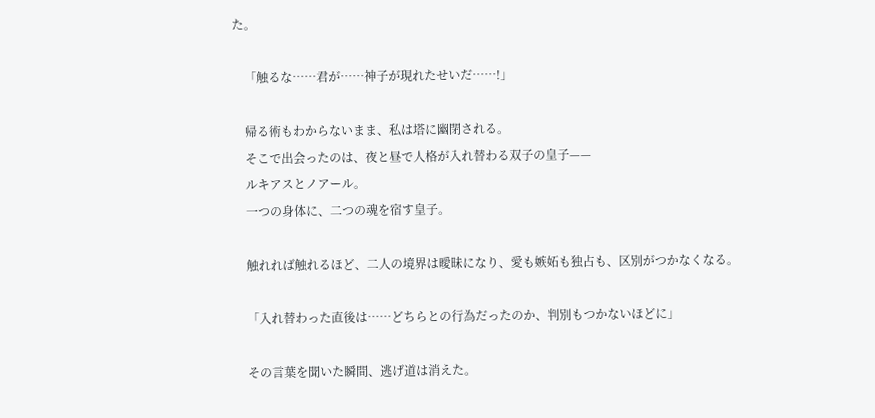た。

    「触るな……君が……神子が現れたせいだ……!」

    帰る術もわからないまま、私は塔に幽閉される。
    そこで出会ったのは、夜と昼で人格が入れ替わる双子の皇子——
    ルキアスとノアール。
    一つの身体に、二つの魂を宿す皇子。

    触れれば触れるほど、二人の境界は曖昧になり、愛も嫉妬も独占も、区別がつかなくなる。

    「入れ替わった直後は……どちらとの行為だったのか、判別もつかないほどに」

    その言葉を聞いた瞬間、逃げ道は消えた。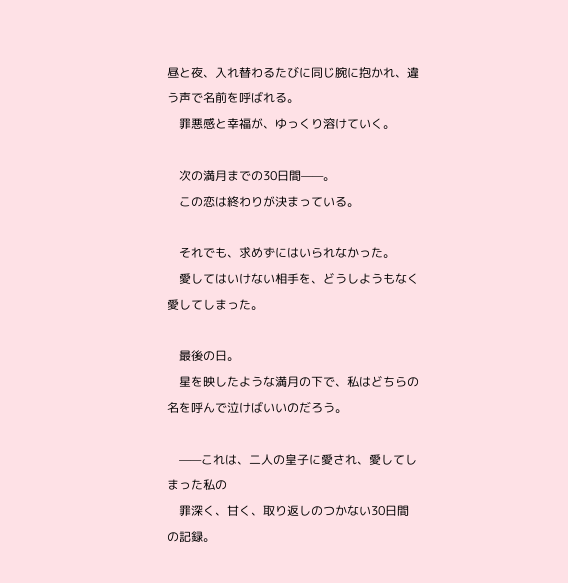昼と夜、入れ替わるたびに同じ腕に抱かれ、違う声で名前を呼ばれる。
    罪悪感と幸福が、ゆっくり溶けていく。

    次の満月までの30日間——。
    この恋は終わりが決まっている。

    それでも、求めずにはいられなかった。
    愛してはいけない相手を、どうしようもなく愛してしまった。

    最後の日。
    星を映したような満月の下で、私はどちらの名を呼んで泣けばいいのだろう。

    ——これは、二人の皇子に愛され、愛してしまった私の
    罪深く、甘く、取り返しのつかない30日間の記録。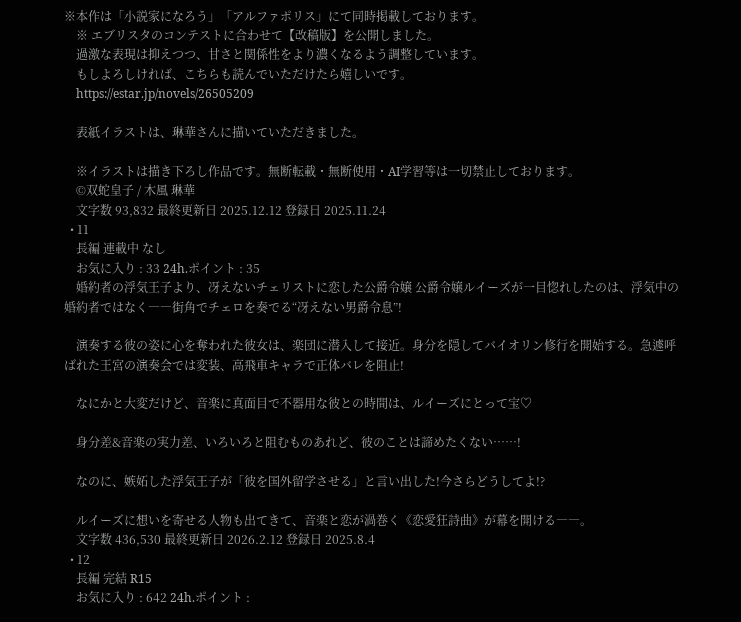※本作は「小説家になろう」「アルファポリス」にて同時掲載しております。
    ※ エブリスタのコンテストに合わせて【改稿版】を公開しました。
    過激な表現は抑えつつ、甘さと関係性をより濃くなるよう調整しています。
    もしよろしければ、こちらも読んでいただけたら嬉しいです。
    https://estar.jp/novels/26505209

    表紙イラストは、琳華さんに描いていただきました。

    ※イラストは描き下ろし作品です。無断転載・無断使用・AI学習等は一切禁止しております。
    ©双蛇皇子 / 木風 琳華
    文字数 93,832 最終更新日 2025.12.12 登録日 2025.11.24
  • 11
    長編 連載中 なし
    お気に入り : 33 24h.ポイント : 35
    婚約者の浮気王子より、冴えないチェリストに恋した公爵令嬢 公爵令嬢ルイーズが一目惚れしたのは、浮気中の婚約者ではなく――街角でチェロを奏でる“冴えない男爵令息”!

    演奏する彼の姿に心を奪われた彼女は、楽団に潜入して接近。身分を隠してバイオリン修行を開始する。急遽呼ばれた王宮の演奏会では変装、高飛車キャラで正体バレを阻止!

    なにかと大変だけど、音楽に真面目で不器用な彼との時間は、ルイーズにとって宝♡

    身分差&音楽の実力差、いろいろと阻むものあれど、彼のことは諦めたくない……!

    なのに、嫉妬した浮気王子が「彼を国外留学させる」と言い出した!今さらどうしてよ!?

    ルイーズに想いを寄せる人物も出てきて、音楽と恋が渦巻く《恋愛狂詩曲》が幕を開ける――。
    文字数 436,530 最終更新日 2026.2.12 登録日 2025.8.4
  • 12
    長編 完結 R15
    お気に入り : 642 24h.ポイント :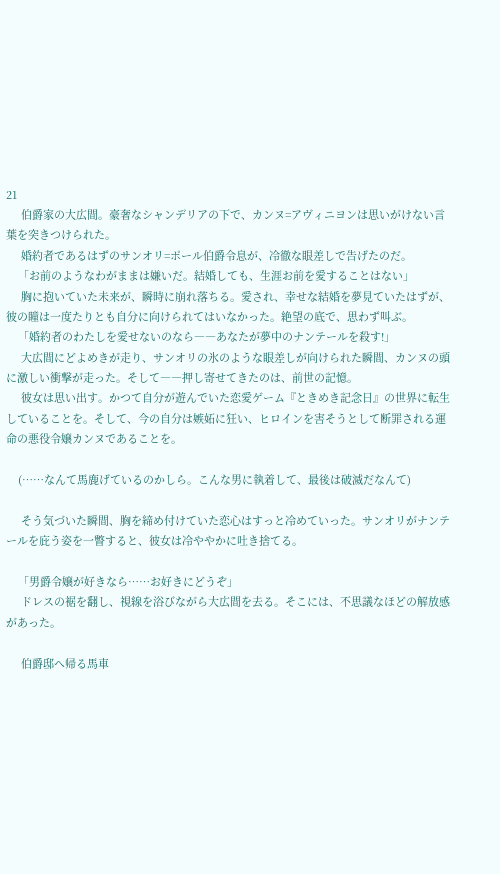21
     伯爵家の大広間。豪奢なシャンデリアの下で、カンヌ=アヴィニヨンは思いがけない言葉を突きつけられた。
     婚約者であるはずのサンオリ=ポール伯爵令息が、冷徹な眼差しで告げたのだ。
    「お前のようなわがままは嫌いだ。結婚しても、生涯お前を愛することはない」
     胸に抱いていた未来が、瞬時に崩れ落ちる。愛され、幸せな結婚を夢見ていたはずが、彼の瞳は一度たりとも自分に向けられてはいなかった。絶望の底で、思わず叫ぶ。
    「婚約者のわたしを愛せないのなら――あなたが夢中のナンテールを殺す!」
     大広間にどよめきが走り、サンオリの氷のような眼差しが向けられた瞬間、カンヌの頭に激しい衝撃が走った。そして――押し寄せてきたのは、前世の記憶。
     彼女は思い出す。かつて自分が遊んでいた恋愛ゲーム『ときめき記念日』の世界に転生していることを。そして、今の自分は嫉妬に狂い、ヒロインを害そうとして断罪される運命の悪役令嬢カンヌであることを。

    (……なんて馬鹿げているのかしら。こんな男に執着して、最後は破滅だなんて)

     そう気づいた瞬間、胸を締め付けていた恋心はすっと冷めていった。サンオリがナンテールを庇う姿を一瞥すると、彼女は冷ややかに吐き捨てる。

    「男爵令嬢が好きなら……お好きにどうぞ」
     ドレスの裾を翻し、視線を浴びながら大広間を去る。そこには、不思議なほどの解放感があった。

     伯爵邸へ帰る馬車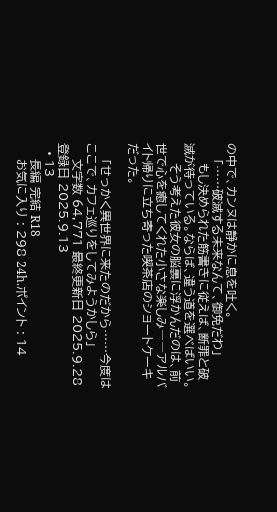の中で、カンヌは静かに息を吐く。
    「……破滅する未来なんて、御免だわ」
     もし決められた筋書きに従えば、断罪と破滅が待っている。ならば、違う道を選べばいい。
     そう考えた彼女の脳裏に浮かんだのは、前世で心を癒してくれた小さな楽しみ――アルバイト帰りに立ち寄った喫茶店のショートケーキだった。

    「せっかく異世界に来たのだから……今度はここで、カフェ巡りをしてみようかしら」
    文字数 64,771 最終更新日 2025.9.28 登録日 2025.9.13
  • 13
    長編 完結 R18
    お気に入り : 298 24h.ポイント : 14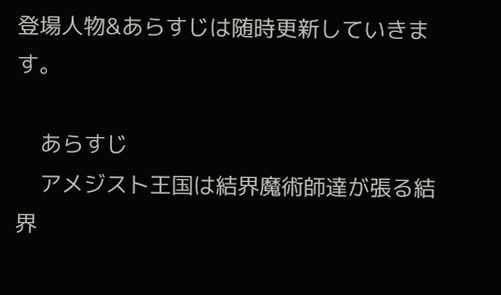登場人物&あらすじは随時更新していきます。

    あらすじ
    アメジスト王国は結界魔術師達が張る結界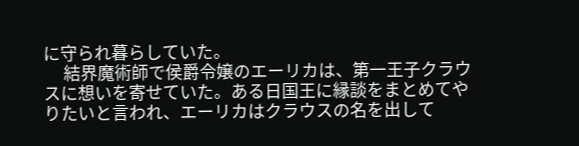に守られ暮らしていた。
     結界魔術師で侯爵令嬢のエーリカは、第一王子クラウスに想いを寄せていた。ある日国王に縁談をまとめてやりたいと言われ、エーリカはクラウスの名を出して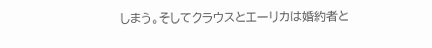しまう。そしてクラウスとエーリカは婚約者と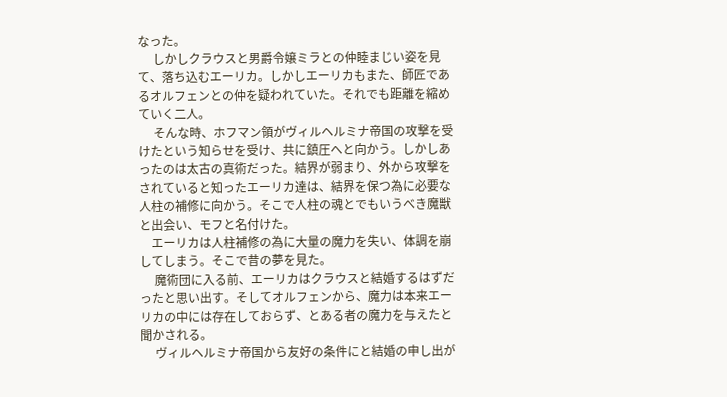なった。
     しかしクラウスと男爵令嬢ミラとの仲睦まじい姿を見て、落ち込むエーリカ。しかしエーリカもまた、師匠であるオルフェンとの仲を疑われていた。それでも距離を縮めていく二人。
     そんな時、ホフマン領がヴィルヘルミナ帝国の攻撃を受けたという知らせを受け、共に鎮圧へと向かう。しかしあったのは太古の真術だった。結界が弱まり、外から攻撃をされていると知ったエーリカ達は、結界を保つ為に必要な人柱の補修に向かう。そこで人柱の魂とでもいうべき魔獣と出会い、モフと名付けた。
    エーリカは人柱補修の為に大量の魔力を失い、体調を崩してしまう。そこで昔の夢を見た。
     魔術団に入る前、エーリカはクラウスと結婚するはずだったと思い出す。そしてオルフェンから、魔力は本来エーリカの中には存在しておらず、とある者の魔力を与えたと聞かされる。
     ヴィルヘルミナ帝国から友好の条件にと結婚の申し出が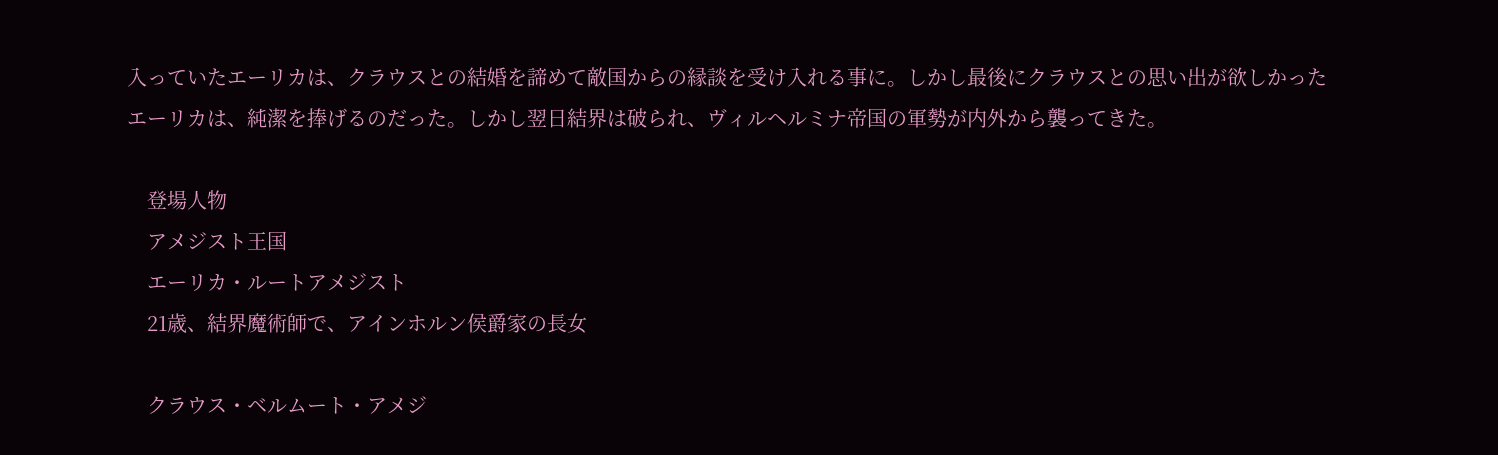入っていたエーリカは、クラウスとの結婚を諦めて敵国からの縁談を受け入れる事に。しかし最後にクラウスとの思い出が欲しかったエーリカは、純潔を捧げるのだった。しかし翌日結界は破られ、ヴィルヘルミナ帝国の軍勢が内外から襲ってきた。

    登場人物
    アメジスト王国
    エーリカ・ルートアメジスト
    21歳、結界魔術師で、アインホルン侯爵家の長女

    クラウス・ベルムート・アメジ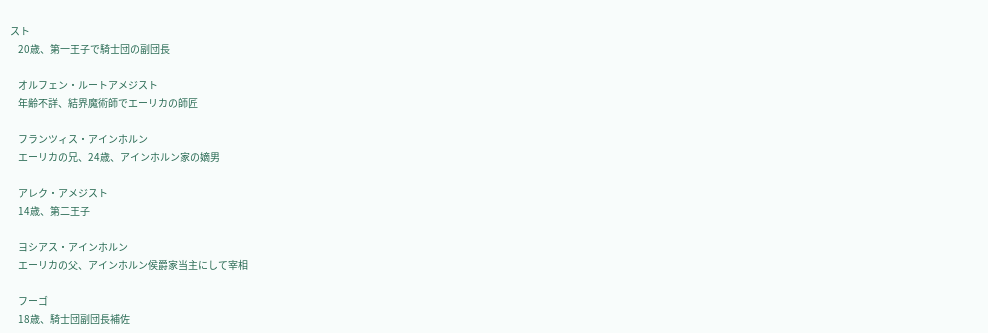スト
    20歳、第一王子で騎士団の副団長

    オルフェン・ルートアメジスト
    年齢不詳、結界魔術師でエーリカの師匠

    フランツィス・アインホルン
    エーリカの兄、24歳、アインホルン家の嫡男

    アレク・アメジスト
    14歳、第二王子

    ヨシアス・アインホルン
    エーリカの父、アインホルン侯爵家当主にして宰相

    フーゴ
    18歳、騎士団副団長補佐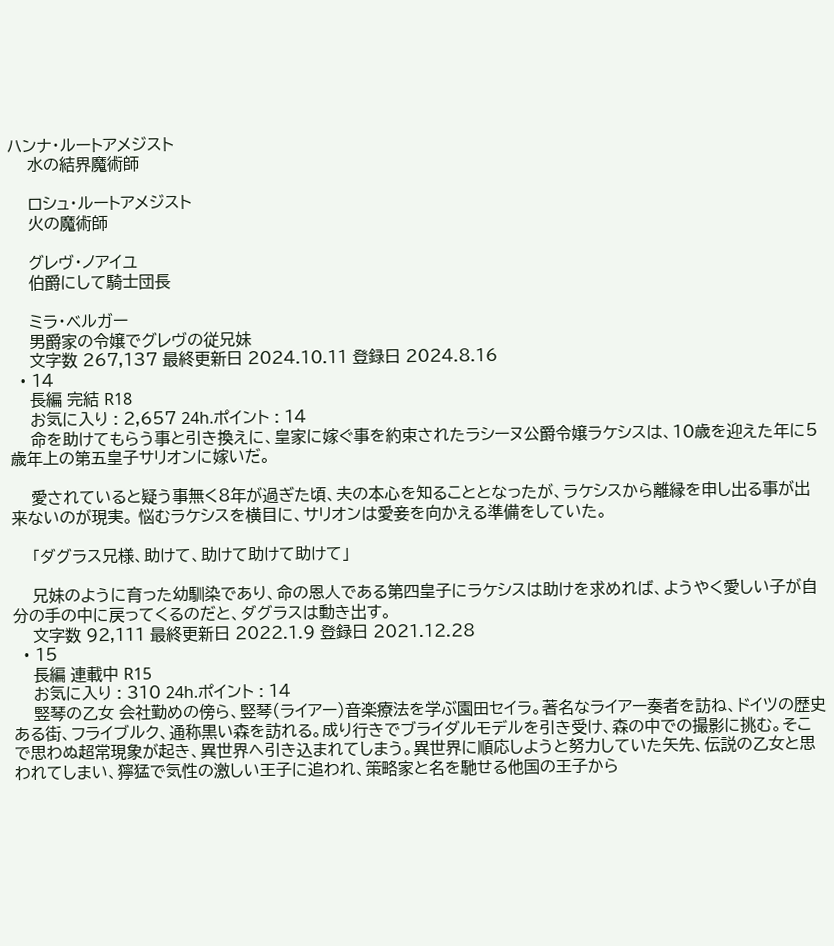ハンナ・ルートアメジスト
    水の結界魔術師

    ロシュ・ルートアメジスト
    火の魔術師

    グレヴ・ノアイユ
    伯爵にして騎士団長

    ミラ・ベルガー
    男爵家の令嬢でグレヴの従兄妹
    文字数 267,137 最終更新日 2024.10.11 登録日 2024.8.16
  • 14
    長編 完結 R18
    お気に入り : 2,657 24h.ポイント : 14
    命を助けてもらう事と引き換えに、皇家に嫁ぐ事を約束されたラシーヌ公爵令嬢ラケシスは、10歳を迎えた年に5歳年上の第五皇子サリオンに嫁いだ。

    愛されていると疑う事無く8年が過ぎた頃、夫の本心を知ることとなったが、ラケシスから離縁を申し出る事が出来ないのが現実。 悩むラケシスを横目に、サリオンは愛妾を向かえる準備をしていた。

    「ダグラス兄様、助けて、助けて助けて助けて」

    兄妹のように育った幼馴染であり、命の恩人である第四皇子にラケシスは助けを求めれば、ようやく愛しい子が自分の手の中に戻ってくるのだと、ダグラスは動き出す。
    文字数 92,111 最終更新日 2022.1.9 登録日 2021.12.28
  • 15
    長編 連載中 R15
    お気に入り : 310 24h.ポイント : 14
    竪琴の乙女 会社勤めの傍ら、竪琴(ライアー)音楽療法を学ぶ園田セイラ。著名なライアー奏者を訪ね、ドイツの歴史ある街、フライブルク、通称黒い森を訪れる。成り行きでブライダルモデルを引き受け、森の中での撮影に挑む。そこで思わぬ超常現象が起き、異世界へ引き込まれてしまう。異世界に順応しようと努力していた矢先、伝説の乙女と思われてしまい、獰猛で気性の激しい王子に追われ、策略家と名を馳せる他国の王子から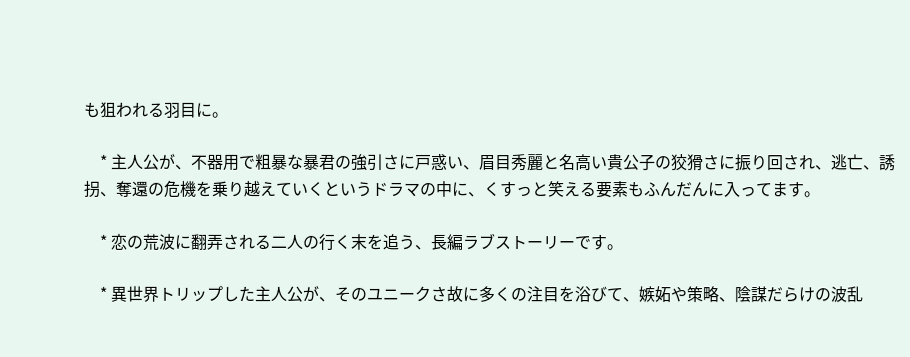も狙われる羽目に。

    * 主人公が、不器用で粗暴な暴君の強引さに戸惑い、眉目秀麗と名高い貴公子の狡猾さに振り回され、逃亡、誘拐、奪還の危機を乗り越えていくというドラマの中に、くすっと笑える要素もふんだんに入ってます。

    * 恋の荒波に翻弄される二人の行く末を追う、長編ラブストーリーです。

    * 異世界トリップした主人公が、そのユニークさ故に多くの注目を浴びて、嫉妬や策略、陰謀だらけの波乱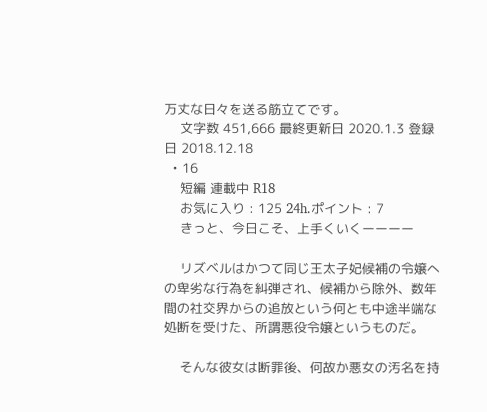万丈な日々を送る筋立てです。
    文字数 451,666 最終更新日 2020.1.3 登録日 2018.12.18
  • 16
    短編 連載中 R18
    お気に入り : 125 24h.ポイント : 7
    きっと、今日こそ、上手くいくーーーー

    リズベルはかつて同じ王太子妃候補の令嬢への卑劣な行為を糾弾され、候補から除外、数年間の社交界からの追放という何とも中途半端な処断を受けた、所謂悪役令嬢というものだ。

    そんな彼女は断罪後、何故か悪女の汚名を持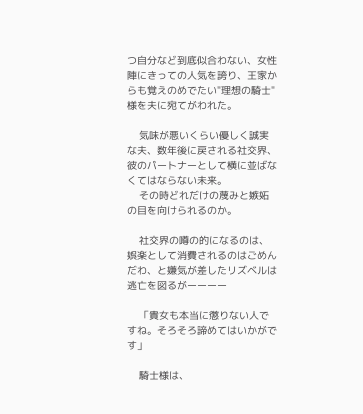つ自分など到底似合わない、女性陣にきっての人気を誇り、王家からも覚えのめでたい"理想の騎士"様を夫に宛てがわれた。

    気味が悪いくらい優しく誠実な夫、数年後に戻される社交界、彼のパートナーとして横に並ばなくてはならない未来。
    その時どれだけの蔑みと嫉妬の目を向けられるのか。

    社交界の噂の的になるのは、娯楽として消費されるのはごめんだわ、と嫌気が差したリズベルは逃亡を図るがーーーー

    「貴女も本当に懲りない人ですね。そろそろ諦めてはいかがです」

    騎士様は、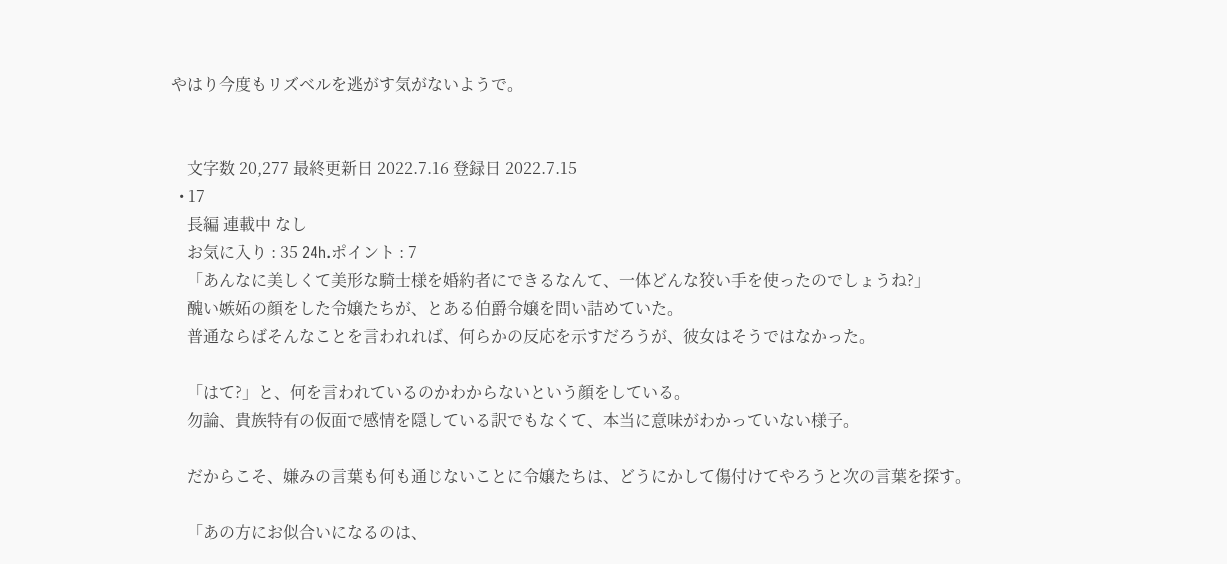やはり今度もリズベルを逃がす気がないようで。


    文字数 20,277 最終更新日 2022.7.16 登録日 2022.7.15
  • 17
    長編 連載中 なし
    お気に入り : 35 24h.ポイント : 7
    「あんなに美しくて美形な騎士様を婚約者にできるなんて、一体どんな狡い手を使ったのでしょうね?」
    醜い嫉妬の顔をした令嬢たちが、とある伯爵令嬢を問い詰めていた。
    普通ならばそんなことを言われれば、何らかの反応を示すだろうが、彼女はそうではなかった。

    「はて?」と、何を言われているのかわからないという顔をしている。
    勿論、貴族特有の仮面で感情を隠している訳でもなくて、本当に意味がわかっていない様子。

    だからこそ、嫌みの言葉も何も通じないことに令嬢たちは、どうにかして傷付けてやろうと次の言葉を探す。

    「あの方にお似合いになるのは、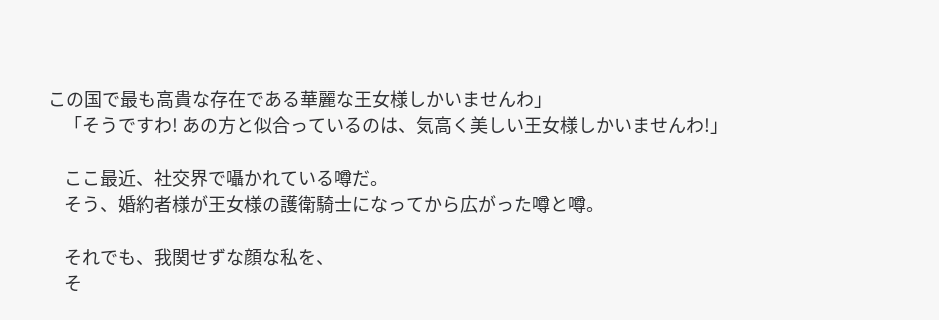この国で最も高貴な存在である華麗な王女様しかいませんわ」
    「そうですわ! あの方と似合っているのは、気高く美しい王女様しかいませんわ!」

    ここ最近、社交界で囁かれている噂だ。
    そう、婚約者様が王女様の護衛騎士になってから広がった噂と噂。

    それでも、我関せずな顔な私を、
    そ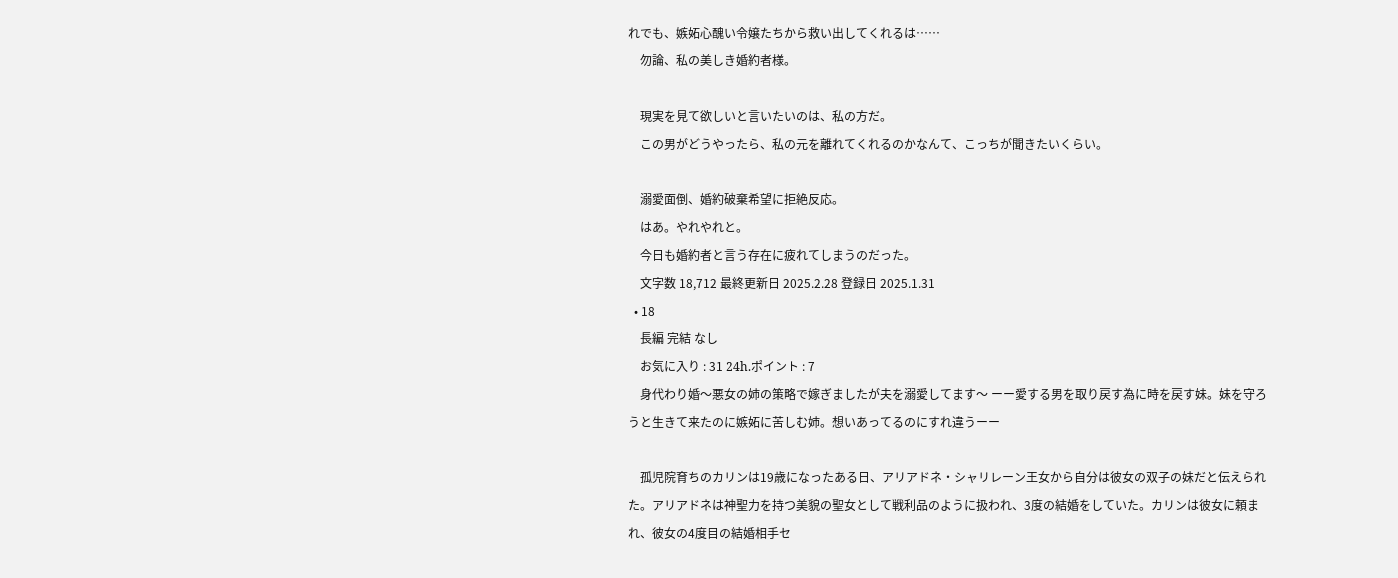れでも、嫉妬心醜い令嬢たちから救い出してくれるは……
    勿論、私の美しき婚約者様。

    現実を見て欲しいと言いたいのは、私の方だ。
    この男がどうやったら、私の元を離れてくれるのかなんて、こっちが聞きたいくらい。

    溺愛面倒、婚約破棄希望に拒絶反応。
    はあ。やれやれと。
    今日も婚約者と言う存在に疲れてしまうのだった。
    文字数 18,712 最終更新日 2025.2.28 登録日 2025.1.31
  • 18
    長編 完結 なし
    お気に入り : 31 24h.ポイント : 7
    身代わり婚〜悪女の姉の策略で嫁ぎましたが夫を溺愛してます〜 ーー愛する男を取り戻す為に時を戻す妹。妹を守ろうと生きて来たのに嫉妬に苦しむ姉。想いあってるのにすれ違うーー

    孤児院育ちのカリンは19歳になったある日、アリアドネ・シャリレーン王女から自分は彼女の双子の妹だと伝えられた。アリアドネは神聖力を持つ美貌の聖女として戦利品のように扱われ、3度の結婚をしていた。カリンは彼女に頼まれ、彼女の4度目の結婚相手セ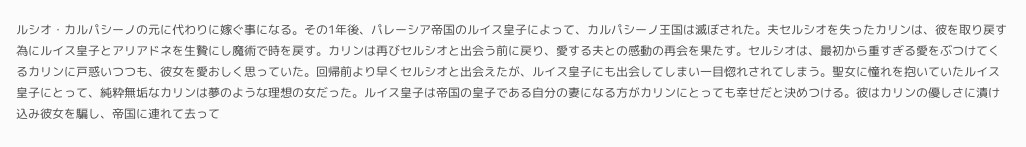ルシオ・カルパシーノの元に代わりに嫁ぐ事になる。その1年後、パレーシア帝国のルイス皇子によって、カルパシーノ王国は滅ぼされた。夫セルシオを失ったカリンは、彼を取り戻す為にルイス皇子とアリアドネを生贄にし魔術で時を戻す。カリンは再びセルシオと出会う前に戻り、愛する夫との感動の再会を果たす。セルシオは、最初から重すぎる愛をぶつけてくるカリンに戸惑いつつも、彼女を愛おしく思っていた。回帰前より早くセルシオと出会えたが、ルイス皇子にも出会してしまい一目惚れされてしまう。聖女に憧れを抱いていたルイス皇子にとって、純粋無垢なカリンは夢のような理想の女だった。ルイス皇子は帝国の皇子である自分の妻になる方がカリンにとっても幸せだと決めつける。彼はカリンの優しさに漬け込み彼女を騙し、帝国に連れて去って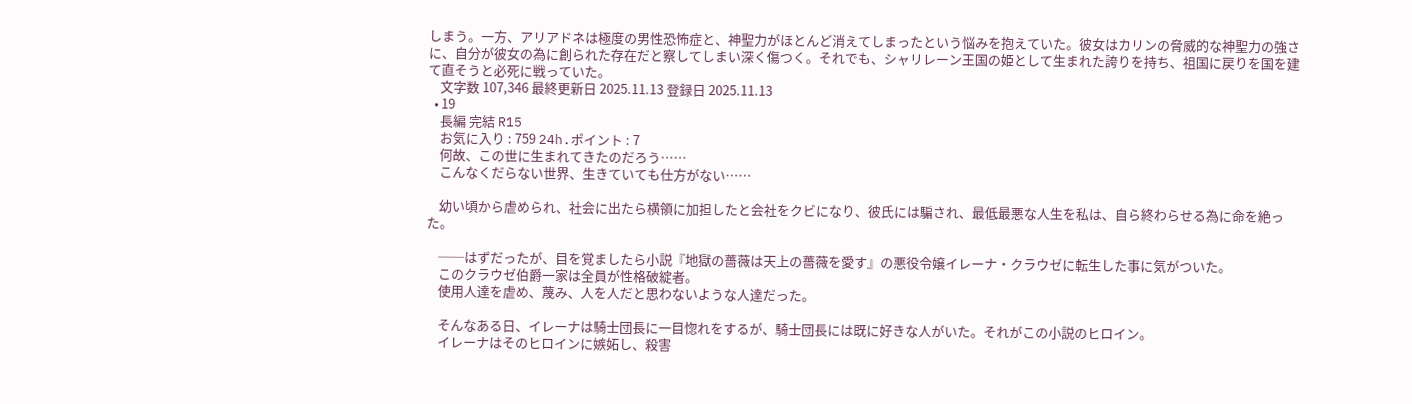しまう。一方、アリアドネは極度の男性恐怖症と、神聖力がほとんど消えてしまったという悩みを抱えていた。彼女はカリンの脅威的な神聖力の強さに、自分が彼女の為に創られた存在だと察してしまい深く傷つく。それでも、シャリレーン王国の姫として生まれた誇りを持ち、祖国に戻りを国を建て直そうと必死に戦っていた。
    文字数 107,346 最終更新日 2025.11.13 登録日 2025.11.13
  • 19
    長編 完結 R15
    お気に入り : 759 24h.ポイント : 7
    何故、この世に生まれてきたのだろう……
    こんなくだらない世界、生きていても仕方がない……

    幼い頃から虐められ、社会に出たら横領に加担したと会社をクビになり、彼氏には騙され、最低最悪な人生を私は、自ら終わらせる為に命を絶った。

    ──はずだったが、目を覚ましたら小説『地獄の薔薇は天上の薔薇を愛す』の悪役令嬢イレーナ・クラウゼに転生した事に気がついた。
    このクラウゼ伯爵一家は全員が性格破綻者。
    使用人達を虐め、蔑み、人を人だと思わないような人達だった。

    そんなある日、イレーナは騎士団長に一目惚れをするが、騎士団長には既に好きな人がいた。それがこの小説のヒロイン。
    イレーナはそのヒロインに嫉妬し、殺害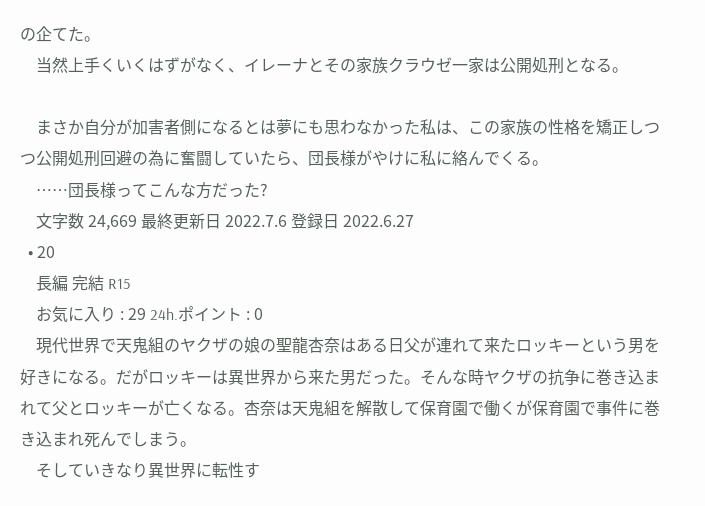の企てた。
    当然上手くいくはずがなく、イレーナとその家族クラウゼ一家は公開処刑となる。

    まさか自分が加害者側になるとは夢にも思わなかった私は、この家族の性格を矯正しつつ公開処刑回避の為に奮闘していたら、団長様がやけに私に絡んでくる。
    ……団長様ってこんな方だった?
    文字数 24,669 最終更新日 2022.7.6 登録日 2022.6.27
  • 20
    長編 完結 R15
    お気に入り : 29 24h.ポイント : 0
    現代世界で天鬼組のヤクザの娘の聖龍杏奈はある日父が連れて来たロッキーという男を好きになる。だがロッキーは異世界から来た男だった。そんな時ヤクザの抗争に巻き込まれて父とロッキーが亡くなる。杏奈は天鬼組を解散して保育園で働くが保育園で事件に巻き込まれ死んでしまう。
    そしていきなり異世界に転性す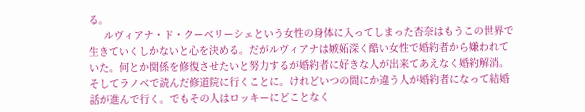る。
     ルヴィアナ・ド・クーベリーシェという女性の身体に入ってしまった杏奈はもうこの世界で生きていくしかないと心を決める。だがルヴィアナは嫉妬深く酷い女性で婚約者から嫌われていた。何とか関係を修復させたいと努力するが婚約者に好きな人が出来てあえなく婚約解消。そしてラノベで読んだ修道院に行くことに。けれどいつの間にか違う人が婚約者になって結婚話が進んで行く。でもその人はロッキーにどことなく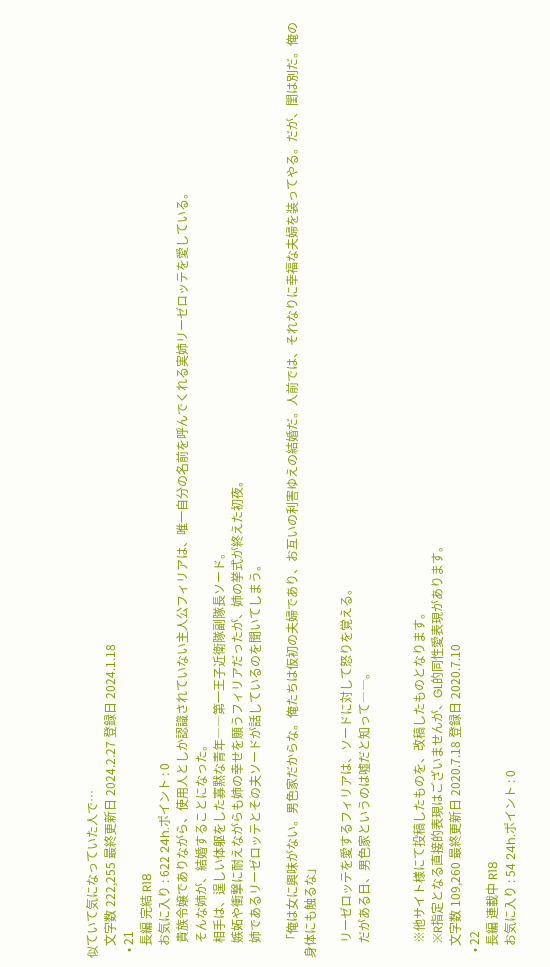似ていて気になっていた人で…
    文字数 222,255 最終更新日 2024.2.27 登録日 2024.1.18
  • 21
    長編 完結 R18
    お気に入り : 622 24h.ポイント : 0
     貴族令嬢でありながら、使用人としか認識されていない主人公フィリアは、唯一自分の名前を呼んでくれる実姉リーゼロッテを愛している。
     そんな姉が、結婚することになった。
     相手は、逞しい体躯をした寡黙な青年――第一王子近衛隊副隊長ソード。
     嫉妬や衝撃に耐えながらも姉の幸せを願うフィリアだったが、姉の挙式が終えた初夜。
     姉であるリーゼロッテとその夫ソードが話しているのを聞いてしまう。

    「俺は女に興味がない。男色家だからな。俺たちは仮初の夫婦であり、お互いの利害ゆえの結婚だ。人前では、それなりに幸福な夫婦を装ってやる。だが、閨は別だ。俺の身体にも触るな」

     リーゼロッテを愛するフィリアは、ソードに対して怒りを覚える。
     だがある日、男色家というのは嘘だと知って――。


     ※他サイト様にて投稿したものを、改稿したものとなります。
     ※R指定となる直接的表現はございませんが、GL的同性愛表現があります。
    文字数 109,260 最終更新日 2020.7.18 登録日 2020.7.10
  • 22
    長編 連載中 R18
    お気に入り : 54 24h.ポイント : 0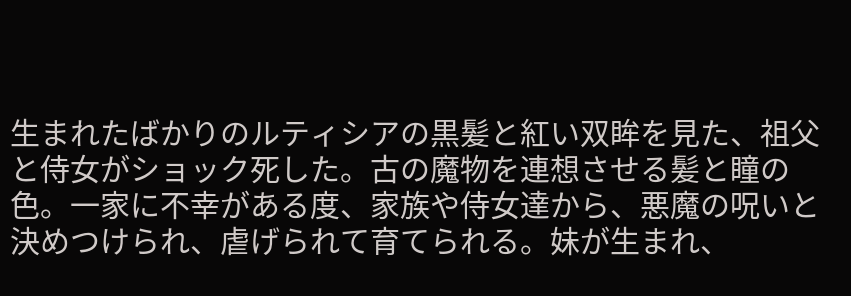生まれたばかりのルティシアの黒髪と紅い双眸を見た、祖父と侍女がショック死した。古の魔物を連想させる髪と瞳の色。一家に不幸がある度、家族や侍女達から、悪魔の呪いと決めつけられ、虐げられて育てられる。妹が生まれ、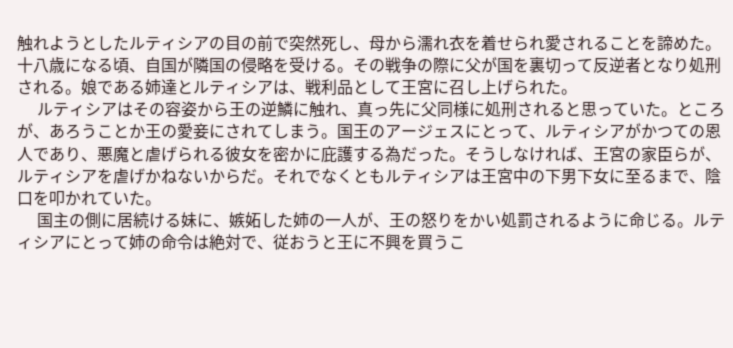触れようとしたルティシアの目の前で突然死し、母から濡れ衣を着せられ愛されることを諦めた。十八歳になる頃、自国が隣国の侵略を受ける。その戦争の際に父が国を裏切って反逆者となり処刑される。娘である姉達とルティシアは、戦利品として王宮に召し上げられた。
     ルティシアはその容姿から王の逆鱗に触れ、真っ先に父同様に処刑されると思っていた。ところが、あろうことか王の愛妾にされてしまう。国王のアージェスにとって、ルティシアがかつての恩人であり、悪魔と虐げられる彼女を密かに庇護する為だった。そうしなければ、王宮の家臣らが、ルティシアを虐げかねないからだ。それでなくともルティシアは王宮中の下男下女に至るまで、陰口を叩かれていた。
     国主の側に居続ける妹に、嫉妬した姉の一人が、王の怒りをかい処罰されるように命じる。ルティシアにとって姉の命令は絶対で、従おうと王に不興を買うこ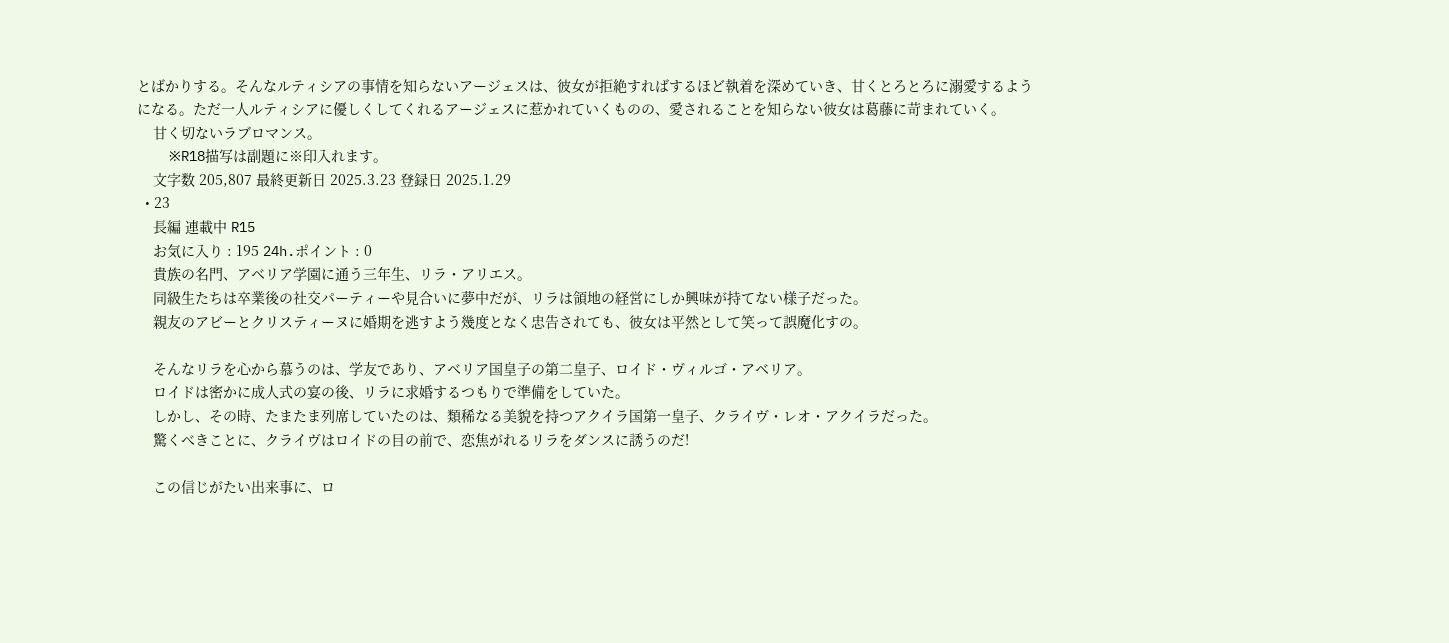とばかりする。そんなルティシアの事情を知らないアージェスは、彼女が拒絶すればするほど執着を深めていき、甘くとろとろに溺愛するようになる。ただ一人ルティシアに優しくしてくれるアージェスに惹かれていくものの、愛されることを知らない彼女は葛藤に苛まれていく。
    甘く切ないラブロマンス。
    ※R18描写は副題に※印入れます。
    文字数 205,807 最終更新日 2025.3.23 登録日 2025.1.29
  • 23
    長編 連載中 R15
    お気に入り : 195 24h.ポイント : 0
    貴族の名門、アベリア学園に通う三年生、リラ・アリエス。
    同級生たちは卒業後の社交パーティーや見合いに夢中だが、リラは領地の経営にしか興味が持てない様子だった。
    親友のアビーとクリスティーヌに婚期を逃すよう幾度となく忠告されても、彼女は平然として笑って誤魔化すの。

    そんなリラを心から慕うのは、学友であり、アベリア国皇子の第二皇子、ロイド・ヴィルゴ・アベリア。
    ロイドは密かに成人式の宴の後、リラに求婚するつもりで準備をしていた。
    しかし、その時、たまたま列席していたのは、類稀なる美貌を持つアクイラ国第一皇子、クライヴ・レオ・アクイラだった。
    驚くべきことに、クライヴはロイドの目の前で、恋焦がれるリラをダンスに誘うのだ!

    この信じがたい出来事に、ロ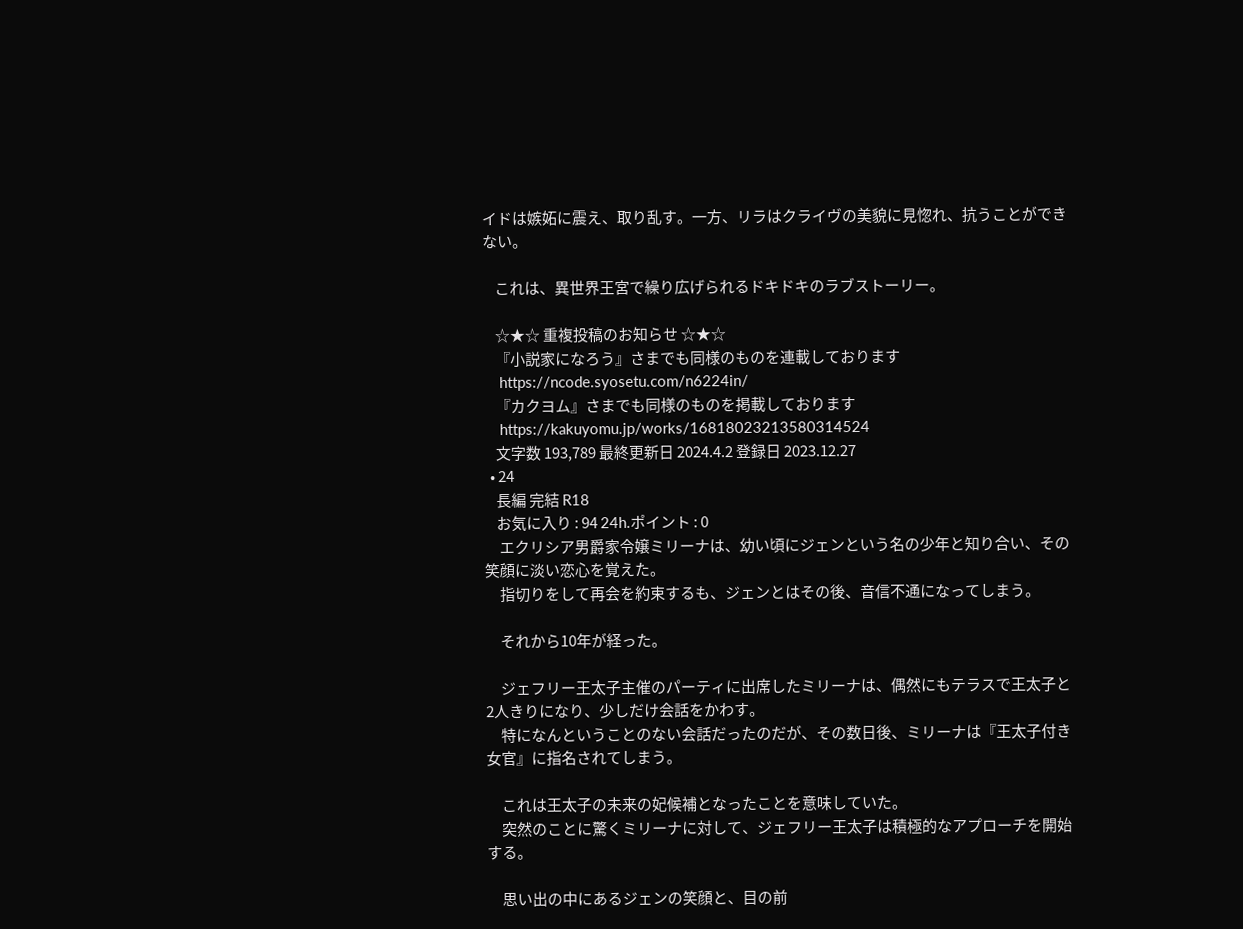イドは嫉妬に震え、取り乱す。一方、リラはクライヴの美貌に見惚れ、抗うことができない。

    これは、異世界王宮で繰り広げられるドキドキのラブストーリー。

    ☆★☆ 重複投稿のお知らせ ☆★☆
    『小説家になろう』さまでも同様のものを連載しております
    https://ncode.syosetu.com/n6224in/
    『カクヨム』さまでも同様のものを掲載しております
    https://kakuyomu.jp/works/16818023213580314524
    文字数 193,789 最終更新日 2024.4.2 登録日 2023.12.27
  • 24
    長編 完結 R18
    お気に入り : 94 24h.ポイント : 0
     エクリシア男爵家令嬢ミリーナは、幼い頃にジェンという名の少年と知り合い、その笑顔に淡い恋心を覚えた。
     指切りをして再会を約束するも、ジェンとはその後、音信不通になってしまう。

     それから10年が経った。

     ジェフリー王太子主催のパーティに出席したミリーナは、偶然にもテラスで王太子と2人きりになり、少しだけ会話をかわす。
     特になんということのない会話だったのだが、その数日後、ミリーナは『王太子付き女官』に指名されてしまう。

     これは王太子の未来の妃候補となったことを意味していた。
     突然のことに驚くミリーナに対して、ジェフリー王太子は積極的なアプローチを開始する。

     思い出の中にあるジェンの笑顔と、目の前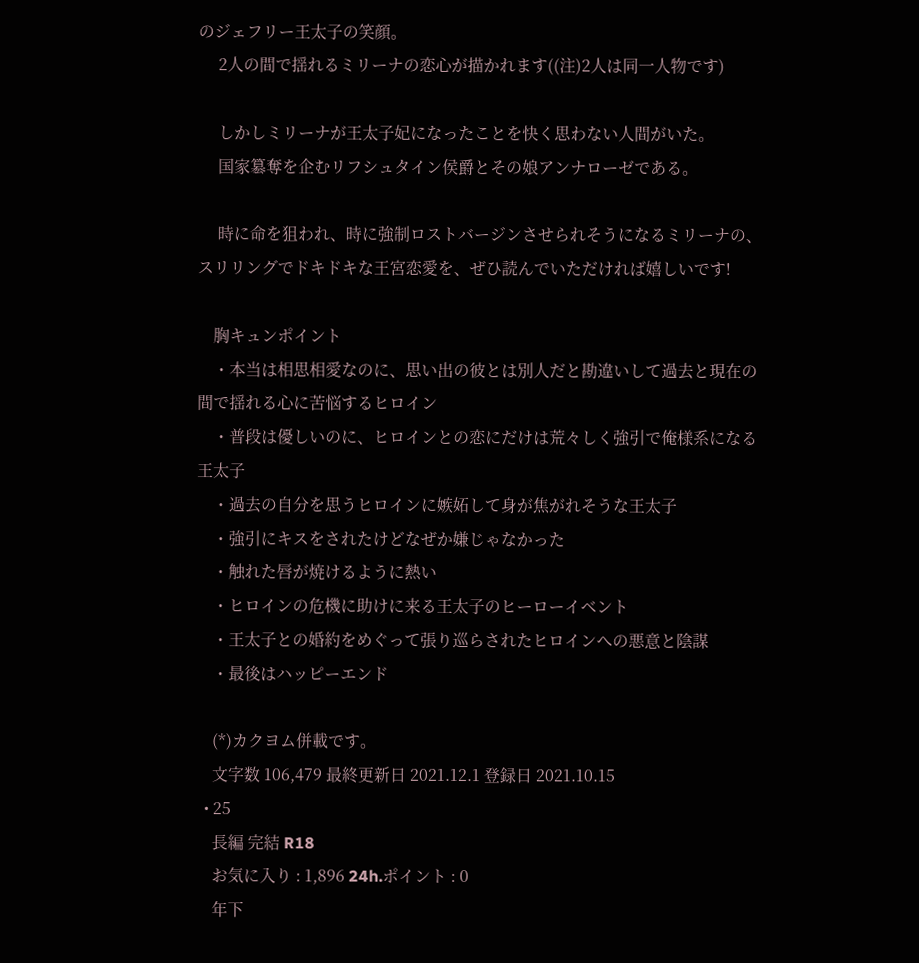のジェフリー王太子の笑顔。
     2人の間で揺れるミリーナの恋心が描かれます((注)2人は同一人物です)

     しかしミリーナが王太子妃になったことを快く思わない人間がいた。
     国家簒奪を企むリフシュタイン侯爵とその娘アンナローゼである。

     時に命を狙われ、時に強制ロストバージンさせられそうになるミリーナの、スリリングでドキドキな王宮恋愛を、ぜひ読んでいただければ嬉しいです!

    胸キュンポイント
    ・本当は相思相愛なのに、思い出の彼とは別人だと勘違いして過去と現在の間で揺れる心に苦悩するヒロイン
    ・普段は優しいのに、ヒロインとの恋にだけは荒々しく強引で俺様系になる王太子
    ・過去の自分を思うヒロインに嫉妬して身が焦がれそうな王太子
    ・強引にキスをされたけどなぜか嫌じゃなかった
    ・触れた唇が焼けるように熱い
    ・ヒロインの危機に助けに来る王太子のヒーローイベント
    ・王太子との婚約をめぐって張り巡らされたヒロインへの悪意と陰謀
    ・最後はハッピーエンド

    (*)カクヨム併載です。
    文字数 106,479 最終更新日 2021.12.1 登録日 2021.10.15
  • 25
    長編 完結 R18
    お気に入り : 1,896 24h.ポイント : 0
    年下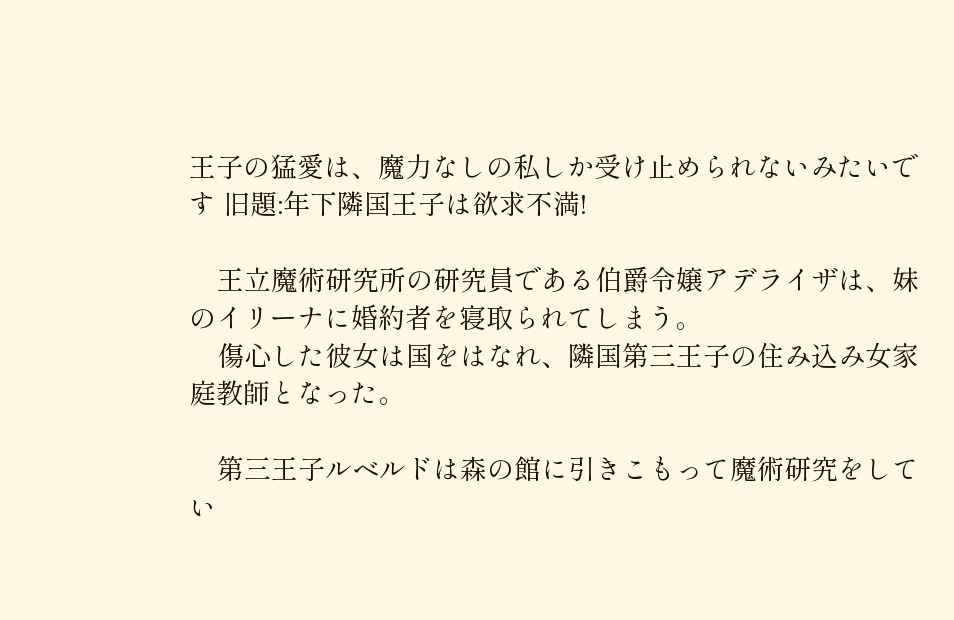王子の猛愛は、魔力なしの私しか受け止められないみたいです 旧題:年下隣国王子は欲求不満!

    王立魔術研究所の研究員である伯爵令嬢アデライザは、妹のイリーナに婚約者を寝取られてしまう。
    傷心した彼女は国をはなれ、隣国第三王子の住み込み女家庭教師となった。

    第三王子ルベルドは森の館に引きこもって魔術研究をしてい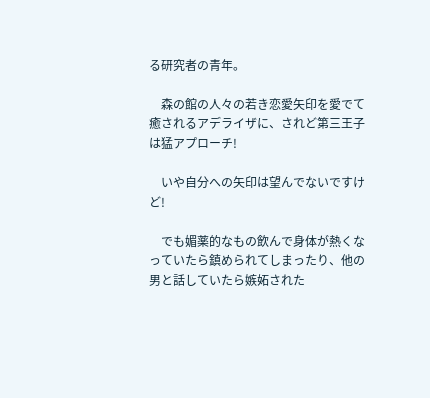る研究者の青年。

    森の館の人々の若き恋愛矢印を愛でて癒されるアデライザに、されど第三王子は猛アプローチ!

    いや自分への矢印は望んでないですけど!

    でも媚薬的なもの飲んで身体が熱くなっていたら鎮められてしまったり、他の男と話していたら嫉妬された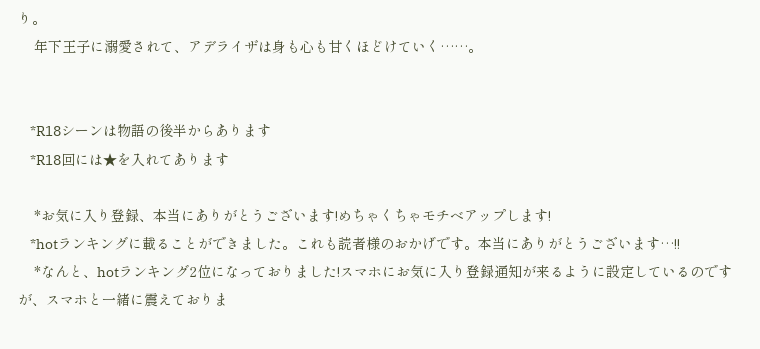り。
    年下王子に溺愛されて、アデライザは身も心も甘くほどけていく……。


    *R18シーンは物語の後半からあります
    *R18回には★を入れてあります

    *お気に入り登録、本当にありがとうございます!めちゃくちゃモチベアップします!
    *hotランキングに載ることができました。これも読者様のおかげです。本当にありがとうございます…!!
    *なんと、hotランキング2位になっておりました!スマホにお気に入り登録通知が来るように設定しているのですが、スマホと一緒に震えておりま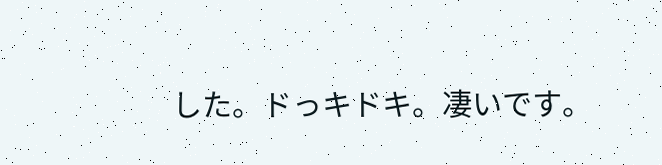した。ドっキドキ。凄いです。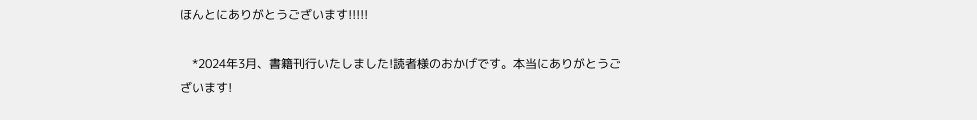ほんとにありがとうございます!!!!!

    *2024年3月、書籍刊行いたしました!読者様のおかげです。本当にありがとうございます!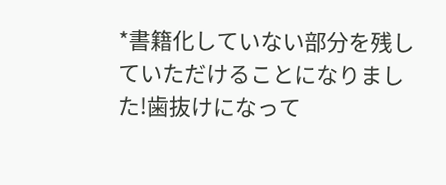*書籍化していない部分を残していただけることになりました!歯抜けになって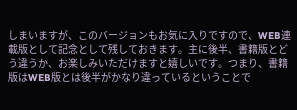しまいますが、このバージョンもお気に入りですので、WEB連載版として記念として残しておきます。主に後半、書籍版とどう違うか、お楽しみいただけますと嬉しいです。つまり、書籍版はWEB版とは後半がかなり違っているということで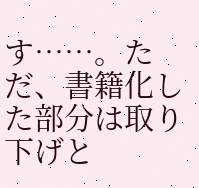す……。ただ、書籍化した部分は取り下げと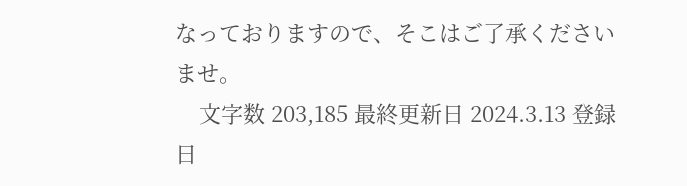なっておりますので、そこはご了承くださいませ。
    文字数 203,185 最終更新日 2024.3.13 登録日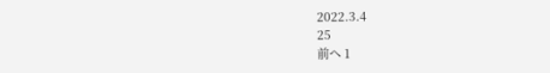2022.3.4
25
前へ 1